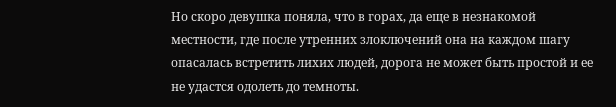Но скоро девушка поняла, что в горах, да еще в незнакомой местности, где после утренних злоключений она на каждом шагу опасалась встретить лихих людей, дорога не может быть простой и ее не удастся одолеть до темноты.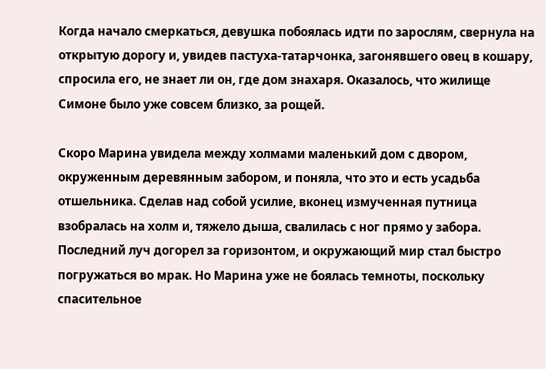Когда начало смеркаться, девушка побоялась идти по зарослям, свернула на открытую дорогу и, увидев пастуха-татарчонка, загонявшего овец в кошару, спросила его, не знает ли он, где дом знахаря. Оказалось, что жилище Симоне было уже совсем близко, за рощей.

Скоро Марина увидела между холмами маленький дом с двором, окруженным деревянным забором, и поняла, что это и есть усадьба отшельника. Сделав над собой усилие, вконец измученная путница взобралась на холм и, тяжело дыша, свалилась с ног прямо у забора. Последний луч догорел за горизонтом, и окружающий мир стал быстро погружаться во мрак. Но Марина уже не боялась темноты, поскольку спасительное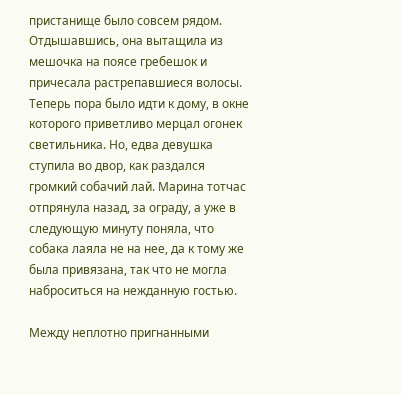пристанище было совсем рядом. Отдышавшись, она вытащила из мешочка на поясе гребешок и причесала растрепавшиеся волосы. Теперь пора было идти к дому, в окне которого приветливо мерцал огонек светильника. Но, едва девушка ступила во двор, как раздался громкий собачий лай. Марина тотчас отпрянула назад, за ограду, а уже в следующую минуту поняла, что собака лаяла не на нее, да к тому же была привязана, так что не могла наброситься на нежданную гостью.

Между неплотно пригнанными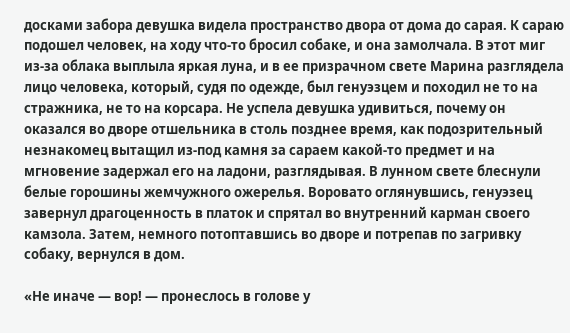досками забора девушка видела пространство двора от дома до сарая. К сараю подошел человек, на ходу что-то бросил собаке, и она замолчала. В этот миг из-за облака выплыла яркая луна, и в ее призрачном свете Марина разглядела лицо человека, который, судя по одежде, был генуэзцем и походил не то на стражника, не то на корсара. Не успела девушка удивиться, почему он оказался во дворе отшельника в столь позднее время, как подозрительный незнакомец вытащил из-под камня за сараем какой-то предмет и на мгновение задержал его на ладони, разглядывая. В лунном свете блеснули белые горошины жемчужного ожерелья. Воровато оглянувшись, генуэзец завернул драгоценность в платок и спрятал во внутренний карман своего камзола. Затем, немного потоптавшись во дворе и потрепав по загривку собаку, вернулся в дом.

«Не иначе — вор! — пронеслось в голове у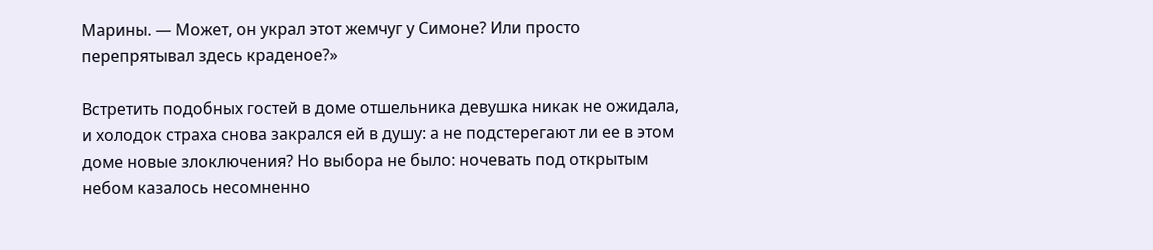Марины. — Может, он украл этот жемчуг у Симоне? Или просто перепрятывал здесь краденое?»

Встретить подобных гостей в доме отшельника девушка никак не ожидала, и холодок страха снова закрался ей в душу: а не подстерегают ли ее в этом доме новые злоключения? Но выбора не было: ночевать под открытым небом казалось несомненно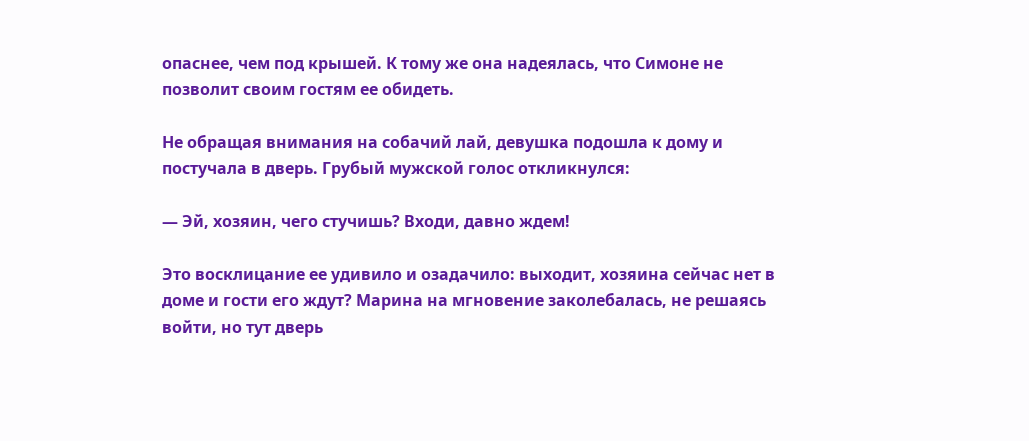опаснее, чем под крышей. К тому же она надеялась, что Симоне не позволит своим гостям ее обидеть.

Не обращая внимания на собачий лай, девушка подошла к дому и постучала в дверь. Грубый мужской голос откликнулся:

— Эй, хозяин, чего стучишь? Входи, давно ждем!

Это восклицание ее удивило и озадачило: выходит, хозяина сейчас нет в доме и гости его ждут? Марина на мгновение заколебалась, не решаясь войти, но тут дверь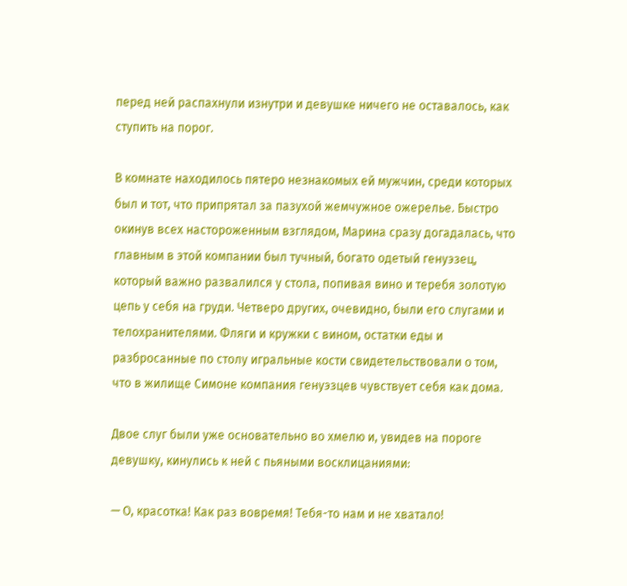перед ней распахнули изнутри и девушке ничего не оставалось, как ступить на порог.

В комнате находилось пятеро незнакомых ей мужчин, среди которых был и тот, что припрятал за пазухой жемчужное ожерелье. Быстро окинув всех настороженным взглядом, Марина сразу догадалась, что главным в этой компании был тучный, богато одетый генуэзец, который важно развалился у стола, попивая вино и теребя золотую цепь у себя на груди. Четверо других, очевидно, были его слугами и телохранителями. Фляги и кружки с вином, остатки еды и разбросанные по столу игральные кости свидетельствовали о том, что в жилище Симоне компания генуэзцев чувствует себя как дома.

Двое слуг были уже основательно во хмелю и, увидев на пороге девушку, кинулись к ней с пьяными восклицаниями:

— О, красотка! Как раз вовремя! Тебя-то нам и не хватало!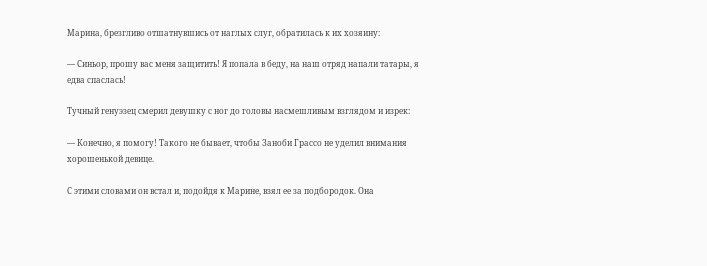Марина, брезгливо отшатнувшись от наглых слуг, обратилась к их хозяину:

— Синьор, прошу вас меня защитить! Я попала в беду, на наш отряд напали татары, я едва спаслась!

Тучный генуэзец смерил девушку с ног до головы насмешливым взглядом и изрек:

— Конечно, я помогу! Такого не бывает, чтобы Заноби Грассо не уделил внимания хорошенькой девице.

С этими словами он встал и, подойдя к Марине, взял ее за подбородок. Она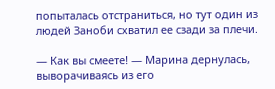попыталась отстраниться, но тут один из людей Заноби схватил ее сзади за плечи.

— Как вы смеете! — Марина дернулась, выворачиваясь из его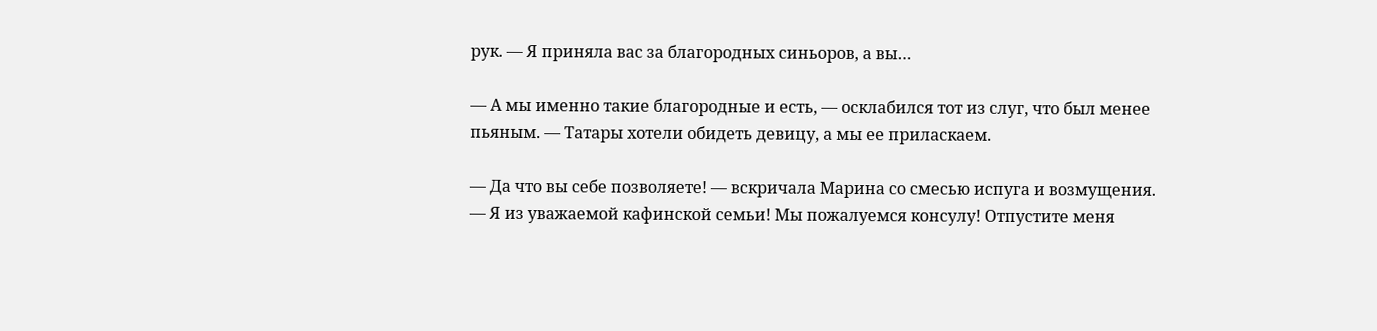рук. — Я приняла вас за благородных синьоров, а вы…

— А мы именно такие благородные и есть, — осклабился тот из слуг, что был менее пьяным. — Татары хотели обидеть девицу, а мы ее приласкаем.

— Да что вы себе позволяете! — вскричала Марина со смесью испуга и возмущения. — Я из уважаемой кафинской семьи! Мы пожалуемся консулу! Отпустите меня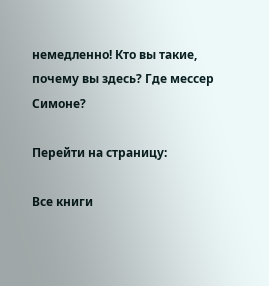немедленно! Кто вы такие, почему вы здесь? Где мессер Симоне?

Перейти на страницу:

Все книги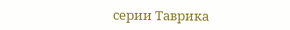серии Таврика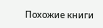Похожие книги